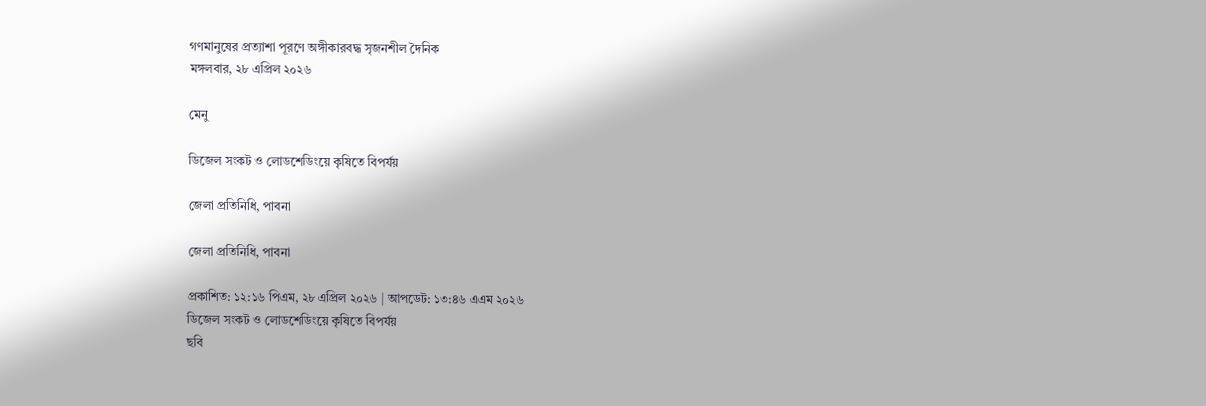গণমানুষের প্রত্যাশা পূরণে অঙ্গীকারবদ্ধ সৃজনশীল দৈনিক
মঙ্গলবার, ২৮ এপ্রিল ২০২৬

মেনু

ডিজেল সংকট ও লোডশেডিংয়ে কৃষিতে বিপর্যয়

জেলা প্রতিনিধি, পাবনা

জেলা প্রতিনিধি, পাবনা

প্রকাশিত: ১২:১৬ পিএম, ২৮ এপ্রিল ২০২৬ | আপডেট: ১৩:৪৬ এএম ২০২৬
ডিজেল সংকট ও লোডশেডিংয়ে কৃষিতে বিপর্যয়
ছবি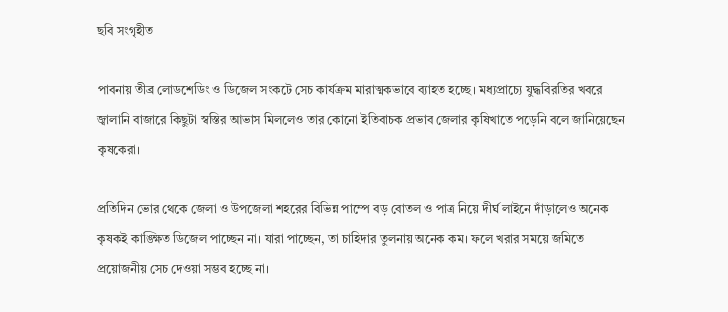ছবি সংগৃহীত

পাবনায় তীব্র লোডশেডিং ও ডিজেল সংকটে সেচ কার্যক্রম মারাত্মকভাবে ব্যাহত হচ্ছে। মধ্যপ্রাচ্যে যুদ্ধবিরতির খবরে জ্বালানি বাজারে কিছুটা স্বস্তির আভাস মিললেও তার কোনো ইতিবাচক প্রভাব জেলার কৃষিখাতে পড়েনি বলে জানিয়েছেন কৃষকেরা।

প্রতিদিন ভোর থেকে জেলা ও উপজেলা শহরের বিভিন্ন পাম্পে বড় বোতল ও পাত্র নিয়ে দীর্ঘ লাইনে দাঁড়ালেও অনেক কৃষকই কাঙ্ক্ষিত ডিজেল পাচ্ছেন না। যারা পাচ্ছেন, তা চাহিদার তুলনায় অনেক কম। ফলে খরার সময়ে জমিতে প্রয়োজনীয় সেচ দেওয়া সম্ভব হচ্ছে না।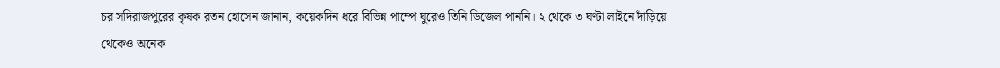চর সদিরাজপুরের কৃষক রতন হোসেন জানান, কয়েকদিন ধরে বিভিন্ন পাম্পে ঘুরেও তিনি ডিজেল পাননি। ২ থেকে ৩ ঘণ্টা লাইনে দাঁড়িয়ে থেকেও অনেক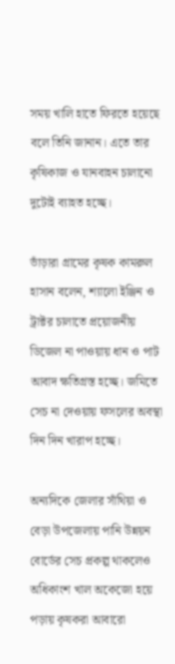সময় খালি হাতে ফিরতে হয়েছে বলে তিনি জানান। এতে তার কৃষিকাজ ও যানবাহন চালানো দুটোই ব্যাহত হচ্ছে।

ভাঁড়ারা গ্রামের কৃষক কামরুল হাসান বলেন, শ্যালো ইঞ্জিন ও ট্রাক্টর চালাতে প্রয়োজনীয় ডিজেল না পাওয়ায় ধান ও পাট আবাদ ক্ষতিগ্রস্ত হচ্ছে। জমিতে সেচ না দেওয়ায় ফসলের অবস্থা দিন দিন খারাপ হচ্ছে।

অন্যদিকে জেলার সাঁথিয়া ও বেড়া উপজেলায় পানি উন্নয়ন বোর্ডের সেচ প্রকল্প থাকলেও অধিকাংশ খাল অকেজো হয়ে পড়ায় কৃষকরা আবারো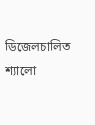ডিজেলচালিত শ্যালো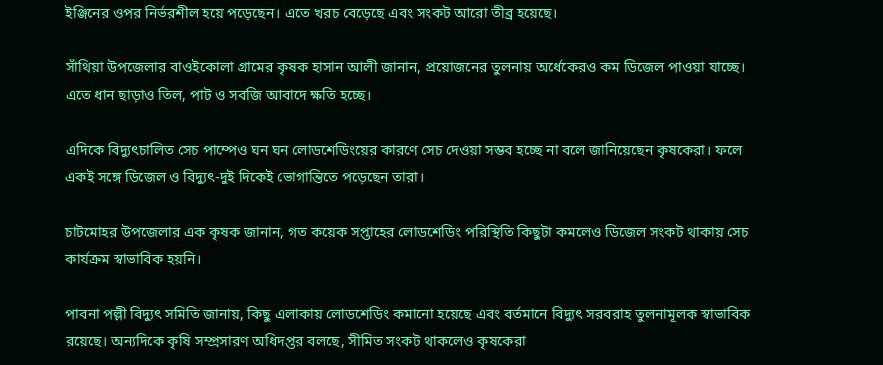ইঞ্জিনের ওপর নির্ভরশীল হয়ে পড়েছেন। এতে খরচ বেড়েছে এবং সংকট আরো তীব্র হয়েছে।

সাঁথিয়া উপজেলার বাওইকোলা গ্রামের কৃষক হাসান আলী জানান, প্রয়োজনের তুলনায় অর্ধেকেরও কম ডিজেল পাওয়া যাচ্ছে। এতে ধান ছাড়াও তিল, পাট ও সবজি আবাদে ক্ষতি হচ্ছে।

এদিকে বিদ্যুৎচালিত সেচ পাম্পেও ঘন ঘন লোডশেডিংয়ের কারণে সেচ দেওয়া সম্ভব হচ্ছে না বলে জানিয়েছেন কৃষকেরা। ফলে একই সঙ্গে ডিজেল ও বিদ্যুৎ-দুই দিকেই ভোগান্তিতে পড়েছেন তারা।

চাটমোহর উপজেলার এক কৃষক জানান, গত কয়েক সপ্তাহের লোডশেডিং পরিস্থিতি কিছুটা কমলেও ডিজেল সংকট থাকায় সেচ কার্যক্রম স্বাভাবিক হয়নি।

পাবনা পল্লী বিদ্যুৎ সমিতি জানায়, কিছু এলাকায় লোডশেডিং কমানো হয়েছে এবং বর্তমানে বিদ্যুৎ সরবরাহ তুলনামূলক স্বাভাবিক রয়েছে। অন্যদিকে কৃষি সম্প্রসারণ অধিদপ্তর বলছে, সীমিত সংকট থাকলেও কৃষকেরা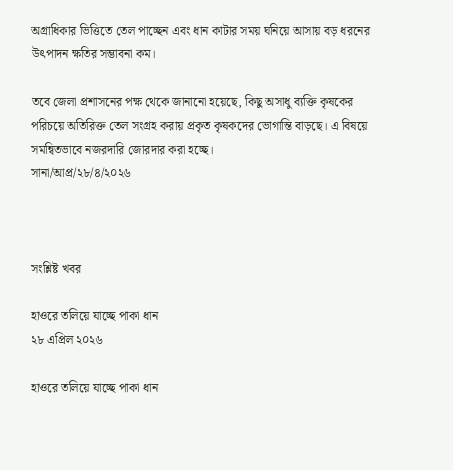অগ্রাধিকার ভিত্তিতে তেল পাচ্ছেন এবং ধান কাটার সময় ঘনিয়ে আসায় বড় ধরনের উৎপাদন ক্ষতির সম্ভাবনা কম।

তবে জেলা প্রশাসনের পক্ষ থেকে জানানো হয়েছে, কিছু অসাধু ব্যক্তি কৃষকের পরিচয়ে অতিরিক্ত তেল সংগ্রহ করায় প্রকৃত কৃষকদের ভোগান্তি বাড়ছে। এ বিষয়ে সমন্বিতভাবে নজরদারি জোরদার করা হচ্ছে।
সানা/আপ্র/২৮/৪/২০২৬



সংশ্লিষ্ট খবর

হাওরে তলিয়ে যাচ্ছে পাকা ধান
২৮ এপ্রিল ২০২৬

হাওরে তলিয়ে যাচ্ছে পাকা ধান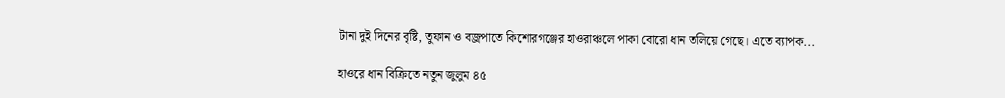টানা দুই দিনের বৃষ্টি, তুফান ও বজ্রপাতে কিশোরগঞ্জের হাওরাঞ্চলে পাকা বোরো ধান তলিয়ে গেছে। এতে ব্যাপক...

হাওরে ধান বিক্রিতে নতুন জুলুম ৪৫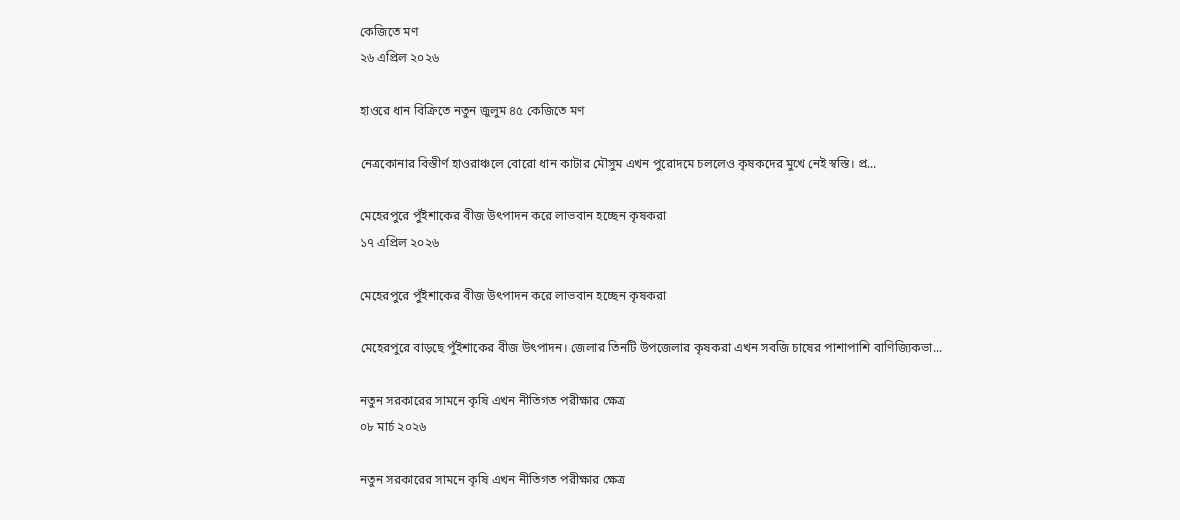কেজিতে মণ
২৬ এপ্রিল ২০২৬

হাওরে ধান বিক্রিতে নতুন জুলুম ৪৫ কেজিতে মণ

নেত্রকোনার বিস্তীর্ণ হাওরাঞ্চলে বোরো ধান কাটার মৌসুম এখন পুরোদমে চললেও কৃষকদের মুখে নেই স্বস্তি। প্র...

মেহেরপুরে পুঁইশাকের বীজ উৎপাদন করে লাভবান হচ্ছেন কৃষকরা
১৭ এপ্রিল ২০২৬

মেহেরপুরে পুঁইশাকের বীজ উৎপাদন করে লাভবান হচ্ছেন কৃষকরা

মেহেরপুরে বাড়ছে পুঁইশাকের বীজ উৎপাদন। জেলার তিনটি উপজেলার কৃষকরা এখন সবজি চাষের পাশাপাশি বাণিজ্যিকভা...

নতুন সরকারের সামনে কৃষি এখন নীতিগত পরীক্ষার ক্ষেত্র
০৮ মার্চ ২০২৬

নতুন সরকারের সামনে কৃষি এখন নীতিগত পরীক্ষার ক্ষেত্র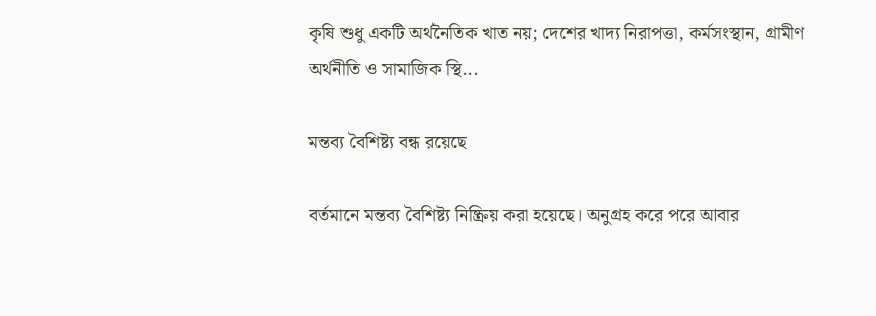কৃষি শুধু একটি অর্থনৈতিক খাত নয়; দেশের খাদ্য নিরাপত্তা, কর্মসংস্থান, গ্রামীণ অর্থনীতি ও সামাজিক স্থি...

মন্তব্য বৈশিষ্ট্য বন্ধ রয়েছে

বর্তমানে মন্তব্য বৈশিষ্ট্য নিষ্ক্রিয় করা হয়েছে। অনুগ্রহ করে পরে আবার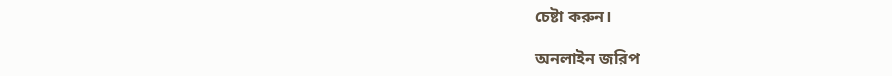চেষ্টা করুন।

অনলাইন জরিপ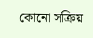কোনো সক্রিয়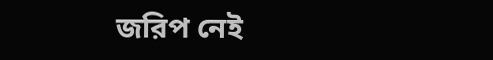জরিপ নেই